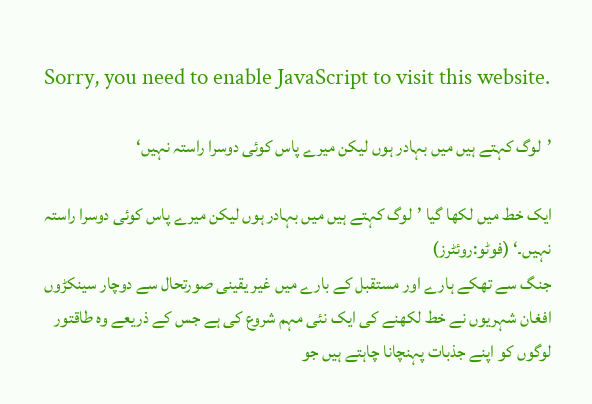Sorry, you need to enable JavaScript to visit this website.

’لوگ کہتے ہیں میں بہادر ہوں لیکن میرے پاس کوئی دوسرا راستہ نہیں‘

ایک خط میں لکھا گیا ’لوگ کہتے ہیں میں بہادر ہوں لیکن میرے پاس کوئی دوسرا راستہ نہیں۔‘ (فوٹو:روئٹرز)
جنگ سے تھکے ہارے اور مستقبل کے بارے میں غیر یقینی صورتحال سے دوچار سینکڑوں افغان شہریوں نے خط لکھنے کی ایک نئی مہم شروع کی ہے جس کے ذریعے وہ طاقتور لوگوں کو اپنے جذبات پہنچانا چاہتے ہیں جو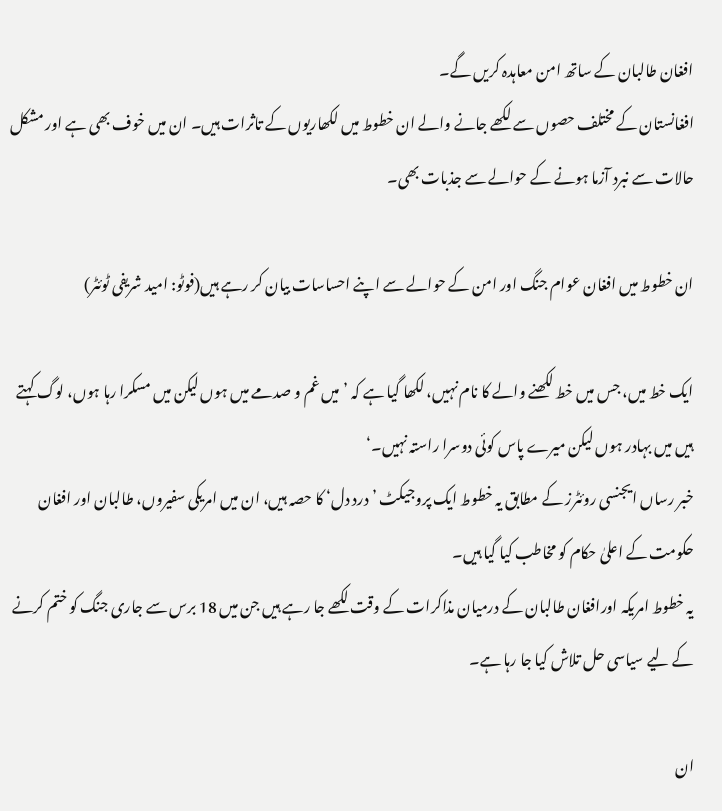افغان طالبان کے ساتھ امن معاہدہ کریں گے۔
افغانستان کے مختلف حصوں سے لکھے جانے والے ان خطوط میں لکھاریوں کے تاثرات ہیں۔ ان میں خوف بھی ہے اور مشکل حالات سے نبرد آزما ہونے کے حوالے سے جذبات بھی۔

ان خطوط میں افغان عوام جنگ اور امن کے حوالے سے اپنے احساسات بیان کر رہے ہیں(فوٹو: امید شریفی ٹوئٹر)

ایک خط میں، جس میں خط لکھنے والے کا نام نہیں، لکھا گیا ہے کہ ’میں غم و صدمے میں ہوں لیکن میں مسکرا رہا ہوں، لوگ کہتے ہیں میں بہادر ہوں لیکن میرے پاس کوئی دوسرا راستہ نہیں۔‘
خبر رساں ایجنسی روئٹرز کے مطابق یہ خطوط ایک پروجیکٹ ’درد دل‘ کا حصہ ہیں، ان میں امریکی سفیروں، طالبان اور افغان حکومت کے اعلیٰ حکام کو مخاطب کیا گیا ہیں۔
یہ خطوط امریکہ اورافغان طالبان کے درمیان مذاکرات کے وقت لکھے جا رہے ہیں جن میں 18 برس سے جاری جنگ کو ختم کرنے کے لیے سیاسی حل تلاش کیا جا رہا ہے۔

ان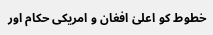خطوط کو اعلیٰ افغان و امریکی حکام اور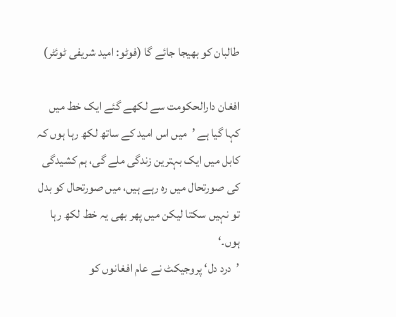طالبان کو بھیجا جائے گا (فوٹو: امید شریفی ٹوئٹر)

افغان دارالحکومت سے لکھے گئے ایک خط میں کہا گیا ہے ’میں اس امید کے ساتھ لکھ رہا ہوں کہ کابل میں ایک بہترین زندگی ملے گی، ہم کشیدگی کی صورتحال میں رہ رہے ہیں، میں صورتحال کو بدل تو نہیں سکتا لیکن میں پھر بھی یہ خط لکھ رہا ہوں۔‘
’درد دل‘ پروجیکٹ نے عام افغانوں کو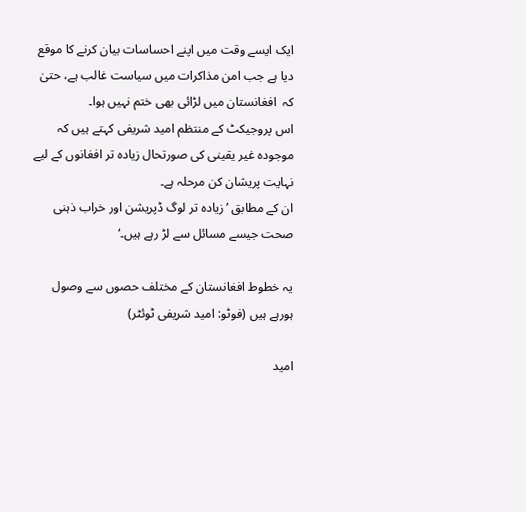ایک ایسے وقت میں اپنے احساسات بیان کرنے کا موقع دیا ہے جب امن مذاکرات میں سیاست غالب ہے، حتیٰ کہ  افغانستان میں لڑائی بھی ختم نہیں ہوا۔
اس پروجیکٹ کے منتظم امید شریفی کہتے ہیں کہ موجودہ غیر یقینی کی صورتحال زیادہ تر افغانوں کے لیے نہایت پریشان کن مرحلہ ہے۔
ان کے مطابق ’زیادہ تر لوگ ڈپریشن اور خراب ذہنی صحت جیسے مسائل سے لڑ رہے ہیں۔‘

یہ خطوط افغانستان کے مختلف حصوں سے وصول ہورہے ہیں (فوٹو: امید شریفی ٹوئٹر)

امید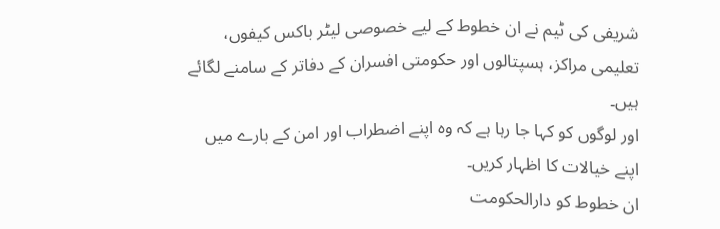شریفی کی ٹیم نے ان خطوط کے لیے خصوصی لیٹر باکس کیفوں، تعلیمی مراکز، ہسپتالوں اور حکومتی افسران کے دفاتر کے سامنے لگائے ہیں۔
اور لوگوں کو کہا جا رہا ہے کہ وہ اپنے اضطراب اور امن کے بارے میں اپنے خیالات کا اظہار کریں۔
ان خطوط کو دارالحکومت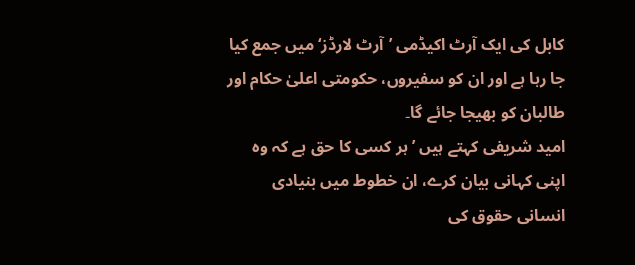کابل کی ایک آرٹ اکیڈمی ’آرٹ لارڈز‘ میں جمع کیا جا رہا ہے اور ان کو سفیروں، حکومتی اعلیٰ حکام اور طالبان کو بھیجا جائے گا۔
امید شریفی کہتے ہیں ’ہر کسی کا حق ہے کہ وہ اپنی کہانی بیان کرے، ان خطوط میں بنیادی انسانی حقوق کی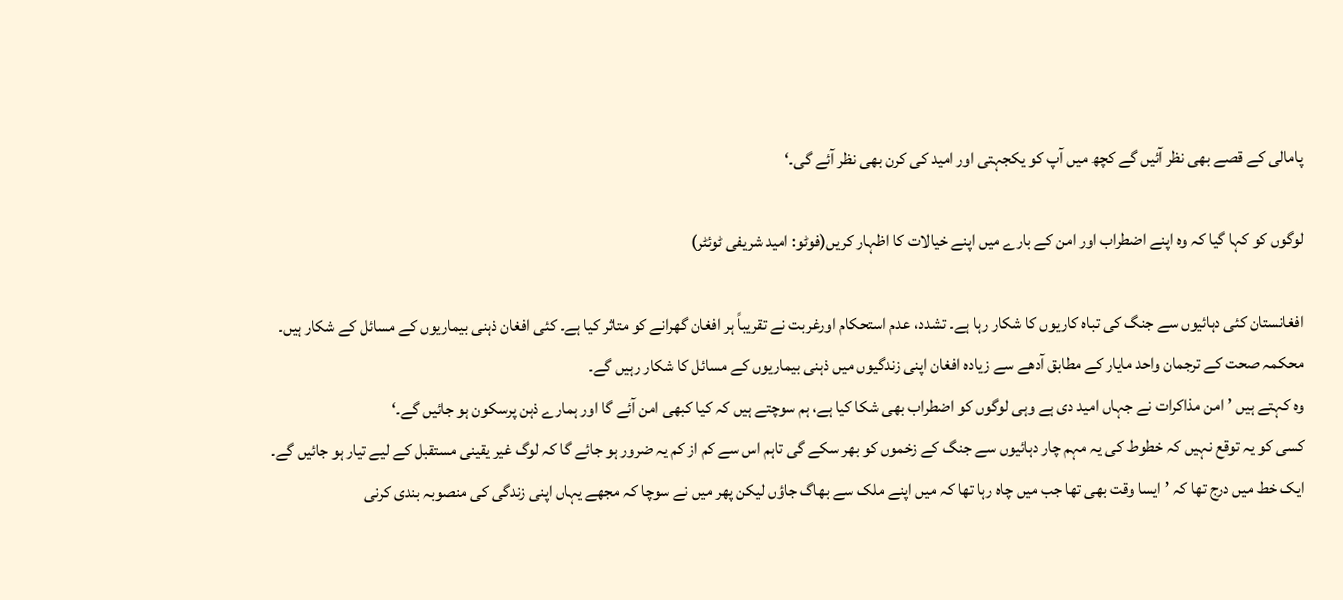پامالی کے قصے بھی نظر آئیں گے کچھ میں آپ کو یکجہتی اور امید کی کرن بھی نظر آئے گی۔‘

لوگوں کو کہا گیا کہ وہ اپنے اضطراب اور امن کے بارے میں اپنے خیالات کا اظہار کریں(فوٹو: امید شریفی ٹوئٹر)

افغانستان کئی دہائیوں سے جنگ کی تباہ کاریوں کا شکار رہا ہے۔ تشدد، عدم استحکام اورغربت نے تقریباً ہر افغان گھرانے کو متاثر کیا ہے۔ کئی افغان ذہنی بیماریوں کے مسائل کے شکار ہیں۔
محکمہ صحت کے ترجمان واحد مایار کے مطابق آدھے سے زیادہ افغان اپنی زندگیوں میں ذہنی بیماریوں کے مسائل کا شکار رہیں گے۔
وہ کہتے ہیں ’امن مذاکرات نے جہاں امید دی ہے وہی لوگوں کو اضطراب بھی شکا کیا ہے، ہم سوچتے ہیں کہ کیا کبھی امن آئے گا اور ہمارے ذہن پرسکون ہو جائیں گے۔‘
کسی کو یہ توقع نہیں کہ خطوط کی یہ مہم چار دہائیوں سے جنگ کے زخموں کو بھر سکے گی تاہم اس سے کم از کم یہ ضرور ہو جائے گا کہ لوگ غیر یقینی مستقبل کے لیے تیار ہو جائیں گے۔
ایک خط میں درج تھا کہ ’ایسا وقت بھی تھا جب میں چاہ رہا تھا کہ میں اپنے ملک سے بھاگ جاؤں لیکن پھر میں نے سوچا کہ مجھے یہاں اپنی زندگی کی منصوبہ بندی کرنی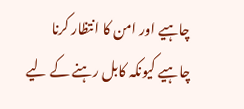چاہیے اور امن کا انتظار کرنا چاہیے کیونکہ کابل رہنے کے لیے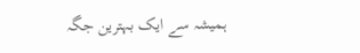ہمیشہ سے ایک بہترین جگہ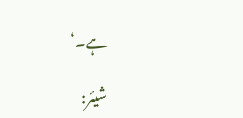ہے۔‘

شیئر: